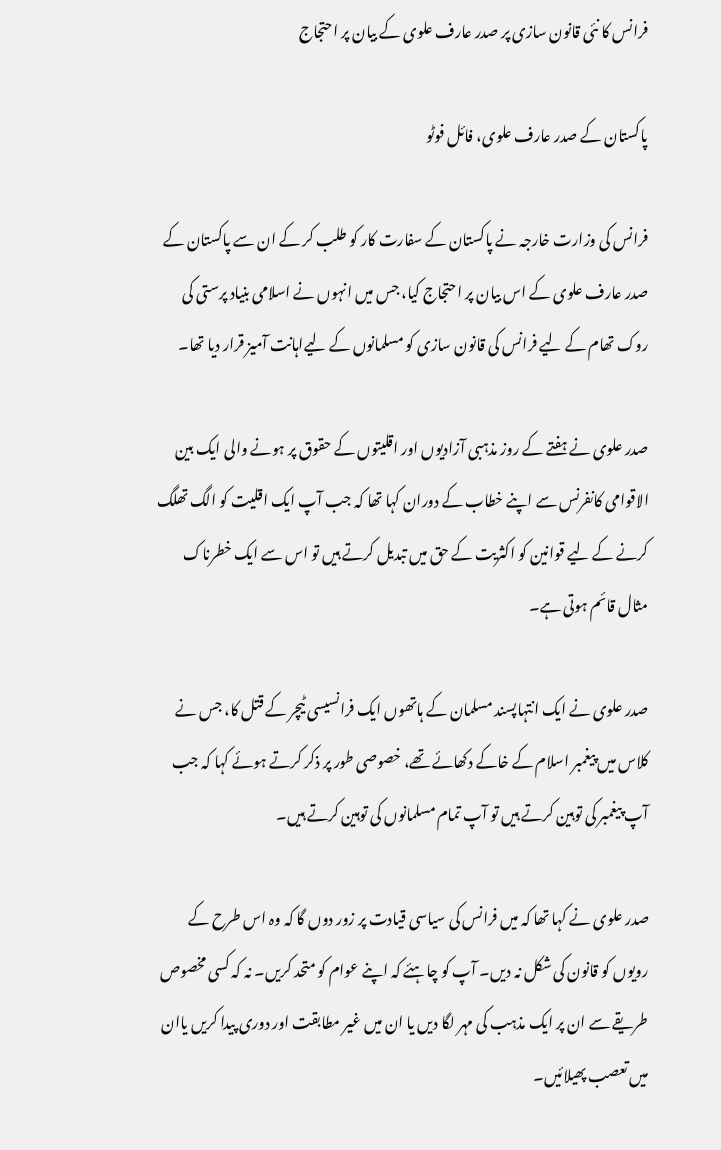فرانس کا نئی قانون سازی پر صدر عارف علوی کے بیان پر احتجاج

پاکستان کے صدر عارف علوی، فائل فوٹو

فرانس کی وزارت خارجہ نے پاکستان کے سفارت کار کو طلب کر کے ان سے پاکستان کے صدر عارف علوی کے اس بیان پر احتجاج کیا، جس میں انہوں نے اسلامی بنیاد پرستی کی روک تھام کے لیے فرانس کی قانون سازی کو مسلمانوں کے لیےاہانت آمیز قرار دیا تھا۔

صدر علوی نے ہفتے کے روز مذہبی آزادیوں اور اقلیتوں کے حقوق پر ہونے والی ایک بین الاقوامی کانفرنس سے اپنے خطاب کے دوران کہا تھا کہ جب آپ ایک اقلیت کو الگ تھلگ کرنے کے لیے قوانین کو اکثریت کے حق میں تبدیل کرتے ہیں تو اس سے ایک خطرناک مثال قائم ہوتی ہے۔

صدر علوی نے ایک انتہاپسند مسلمان کے ہاتھوں ایک فرانسیسی ٹیچر کے قتل کا، جس نے کلاس میں پیغمبر اسلام کے خاکے دکھائے تھے، خصوصی طور پر ذکر کرتے ہوئے کہا کہ جب آپ پیغمبر کی توہین کرتے ہیں تو آپ تمام مسلمانوں کی توہین کرتے ہیں۔

صدر علوی نے کہا تھا کہ میں فرانس کی سیاسی قیادت پر زور دوں گا کہ وہ اس طرح کے رویوں کو قانون کی شکل نہ دیں۔ آپ کو چاہئے کہ اپنے عوام کو متحد کریں۔ نہ کہ کسی مخصوص طریقے سے ان پر ایک مذہب کی مہر لگا دیں یا ان میں غیر مطابقت اور دوری پیدا کریں یاان میں تعصب پھیلائیں۔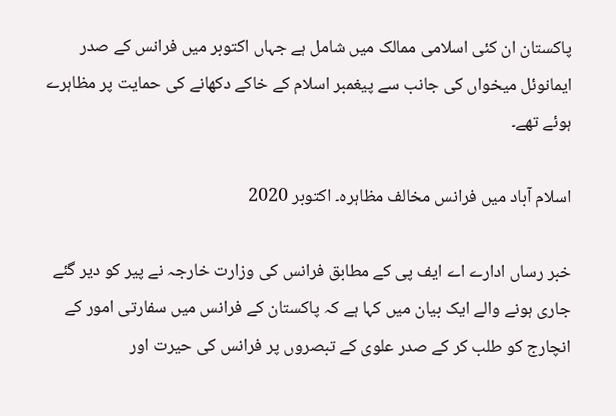پاکستان ان کئی اسلامی ممالک میں شامل ہے جہاں اکتوبر میں فرانس کے صدر ایمانوئل میخواں کی جانب سے پیغمبر اسلام کے خاکے دکھانے کی حمایت پر مظاہرے ہوئے تھے۔

اسلام آباد میں فرانس مخالف مظاہرہ۔ اکتوبر 2020

خبر رساں ادارے اے ایف پی کے مطابق فرانس کی وزارت خارجہ نے پیر کو دیر گئے جاری ہونے والے ایک بیان میں کہا ہے کہ پاکستان کے فرانس میں سفارتی امور کے انچارج کو طلب کر کے صدر علوی کے تبصروں پر فرانس کی حیرت اور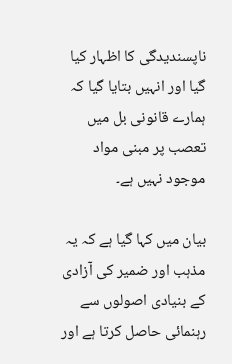ناپسندیدگی کا اظہار کیا گیا اور انہیں بتایا گیا کہ ہمارے قانونی بل میں تعصب پر مبنی مواد موجود نہیں ہے۔

بیان میں کہا گیا ہے کہ یہ مذہب اور ضمیر کی آزادی کے بنیادی اصولوں سے رہنمائی حاصل کرتا ہے اور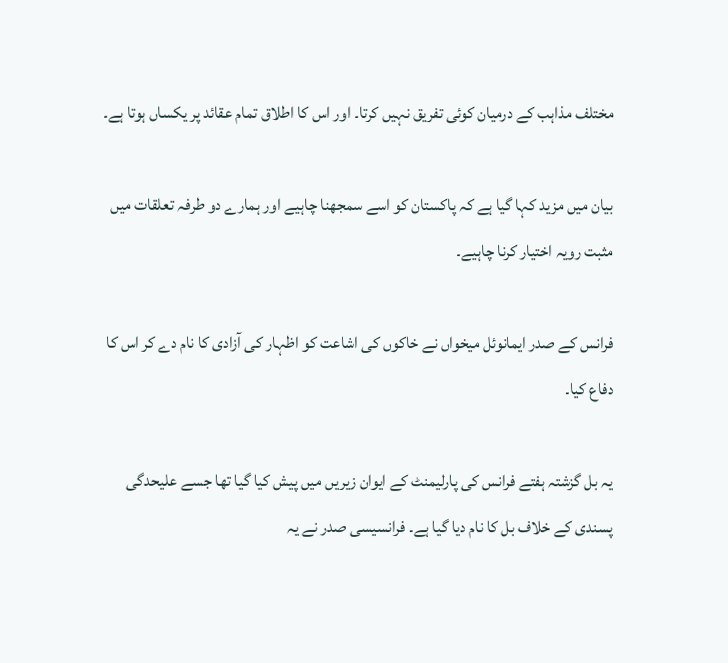مختلف مذاہب کے درمیان کوئی تفریق نہیں کرتا۔ اور اس کا اطلاق تمام عقائد پر یکساں ہوتا ہے۔

بیان میں مزید کہا گیا ہے کہ پاکستان کو اسے سمجھنا چاہیے اور ہمارے دو طرفہ تعلقات میں مثبت رویہ اختیار کرنا چاہیے۔

فرانس کے صدر ایمانوئل میخواں نے خاکوں کی اشاعت کو اظہار کی آزادی کا نام دے کر اس کا دفاع کیا۔

یہ بل گزشتہ ہفتے فرانس کی پارلیمنٹ کے ایوان زیریں میں پیش کیا گیا تھا جسے علیحدگی پسندی کے خلاف بل کا نام دیا گیا ہے۔ فرانسیسی صدر نے یہ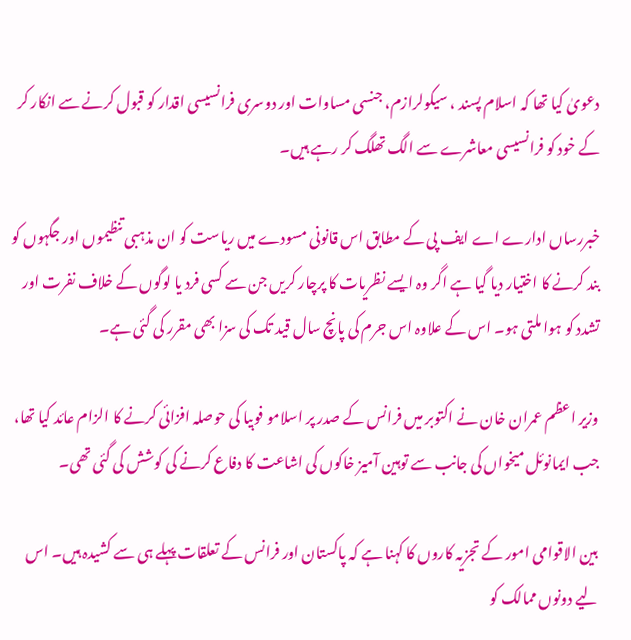دعویٰ کیا تھا کہ اسلام پسند ، سیکولرازم، جنسی مساوات اور دوسری فرانسیسی اقدار کو قبول کرنے سے انکار کر کے خود کو فرانسیسی معاشرے سے الگ تھلگ کر رہے ہیں۔

خبررساں ادارے اے ایف پی کے مطابق اس قانونی مسودے میں ریاست کو ان مذہبی تنظیموں اور جگہوں کو بند کرنے کا اختیار دیا گیا ہے اگر وہ ایسے نظریات کا پرچار کریں جن سے کسی فرد یا لوگوں کے خلاف نفرت اور تشدد کو ہوا ملتی ہو۔ اس کے علاوہ اس جرم کی پانچ سال قید تک کی سزا بھی مقرر کی گئی ہے۔

وزیر اعظم عمران خان نے اکتوبر میں فرانس کے صدر پر اسلامو فوبیا کی حوصلہ افزائی کرنے کا الزام عائد کیا تھا، جب ایمانوئل میخواں کی جانب سے توہین آمیز خاکوں کی اشاعت کا دفاع کرنے کی کوشش کی گئی تھی۔

بین الاقوامی امور کے تجزیہ کاروں کا کہنا ہے کہ پاکستان اور فرانس کے تعلقات پہلے ہی سے کشیدہ ہیں۔ اس لیے دونوں ممالک کو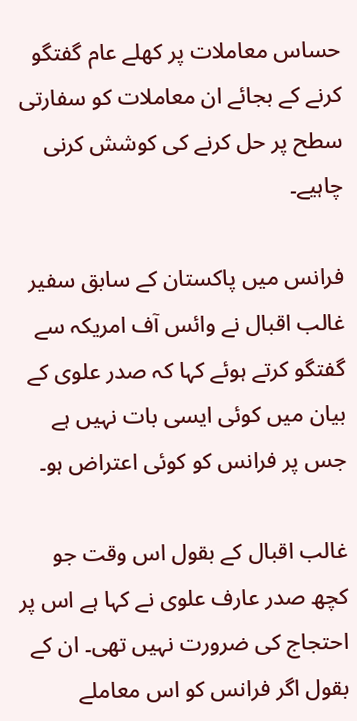حساس معاملات پر کھلے عام گفتگو کرنے کے بجائے ان معاملات کو سفارتی سطح پر حل کرنے کی کوشش کرنی چاہیے۔

فرانس میں پاکستان کے سابق سفیر غالب اقبال نے وائس آف امریکہ سے گفتگو کرتے ہوئے کہا کہ صدر علوی کے بیان میں کوئی ایسی بات نہیں ہے جس پر فرانس کو کوئی اعتراض ہو۔

غالب اقبال کے بقول اس وقت جو کچھ صدر عارف علوی نے کہا ہے اس پر احتجاج کی ضرورت نہیں تھی۔ ان کے بقول اگر فرانس کو اس معاملے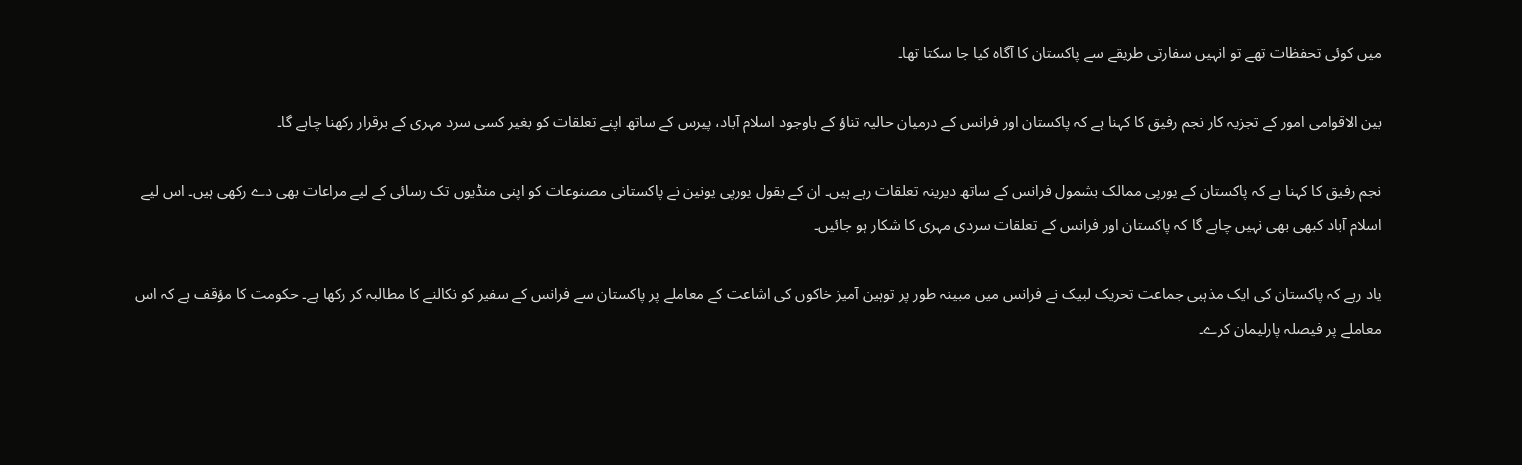میں کوئی تحفظات تھے تو انہیں سفارتی طریقے سے پاکستان کا آگاہ کیا جا سکتا تھا۔

بین الاقوامی امور کے تجزیہ کار نجم رفیق کا کہنا ہے کہ پاکستان اور فرانس کے درمیان حالیہ تناؤ کے باوجود اسلام آباد، پیرس کے ساتھ اپنے تعلقات کو بغیر کسی سرد مہری کے برقرار رکھنا چاہے گا۔

نجم رفیق کا کہنا ہے کہ پاکستان کے یورپی ممالک بشمول فرانس کے ساتھ دیرینہ تعلقات رہے ہیں۔ ان کے بقول یورپی یونین نے پاکستانی مصنوعات کو اپنی منڈیوں تک رسائی کے لیے مراعات بھی دے رکھی ہیں۔ اس لیے اسلام آباد کبھی بھی نہیں چاہے گا کہ پاکستان اور فرانس کے تعلقات سردی مہری کا شکار ہو جائیں۔

یاد رہے کہ پاکستان کی ایک مذہبی جماعت تحریک لبیک نے فرانس میں مبینہ طور پر توہین آمیز خاکوں کی اشاعت کے معاملے پر پاکستان سے فرانس کے سفیر کو نکالنے کا مطالبہ کر رکھا ہے۔ حکومت کا مؤقف ہے کہ اس معاملے پر فیصلہ پارلیمان کرے۔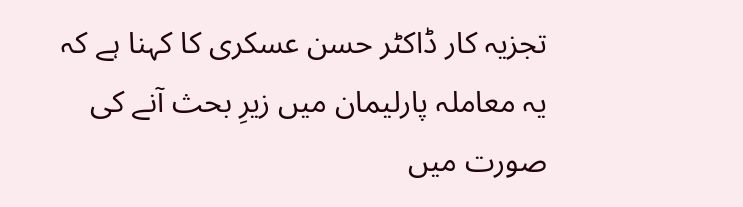تجزیہ کار ڈاکٹر حسن عسکری کا کہنا ہے کہ یہ معاملہ پارلیمان میں زیرِ بحث آنے کی صورت میں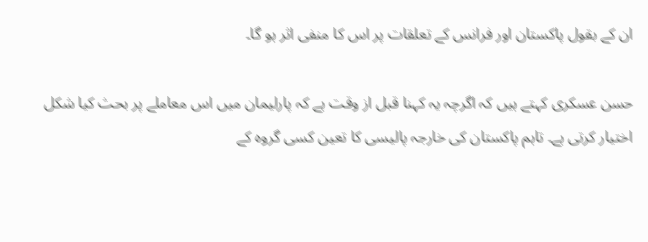ان کے بقول پاکستان اور فرانس کے تعلقات پر اس کا منفی اثر ہو گا۔

حسن عسکری کہتے ہیں کہ اگرچہ یہ کہنا قبل از وقت ہے کہ پارلیمان میں اس معاملے پر بحث کیا شکل اختیار کرتی ہے۔ تاہم پاکستان کی خارجہ پالیسی کا تعین کسی گروہ کے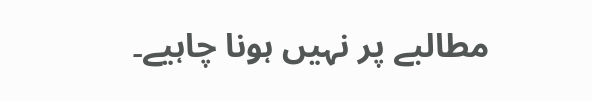مطالبے پر نہیں ہونا چاہیے۔